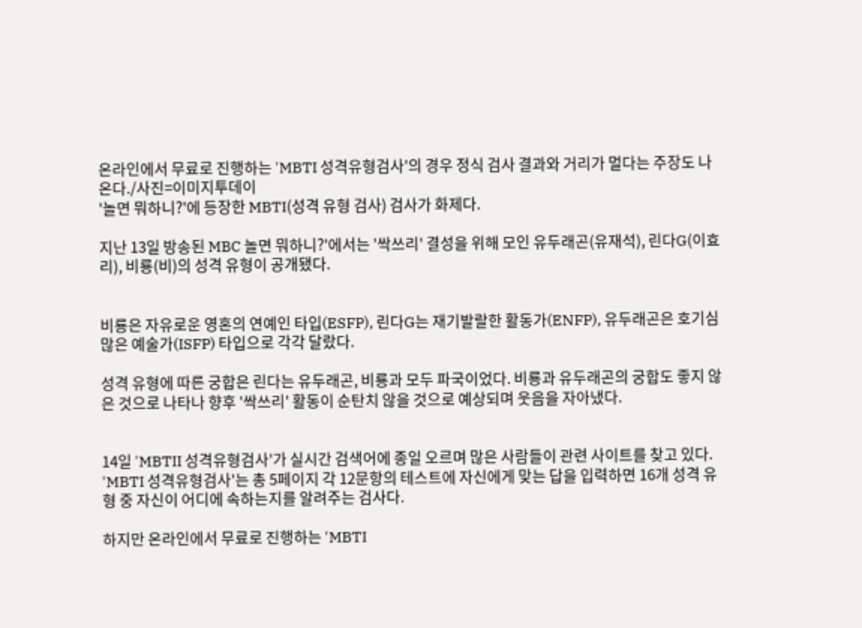온라인에서 무료로 진행하는 'MBTI 성격유형검사'의 경우 정식 검사 결과와 거리가 멀다는 주장도 나온다./사진=이미지투데이
'놀면 뭐하니?'에 등장한 MBTI(성격 유형 검사) 검사가 화제다.

지난 13일 방송된 MBC 놀면 뭐하니?'에서는 '싹쓰리' 결성을 위해 모인 유두래곤(유재석), 린다G(이효리), 비룡(비)의 성격 유형이 공개됐다.


비룡은 자유로운 영혼의 연예인 타입(ESFP), 린다G는 재기발랄한 활동가(ENFP), 유두래곤은 호기심 많은 예술가(ISFP) 타입으로 각각 달랐다.

성격 유형에 따른 궁합은 린다는 유두래곤, 비룡과 모두 파국이었다. 비룡과 유두래곤의 궁합도 좋지 않은 것으로 나타나 향후 '싹쓰리' 활동이 순탄치 않을 것으로 예상되며 웃음을 자아냈다.


14일 'MBTII 성격유형검사'가 실시간 검색어에 종일 오르며 많은 사람들이 관련 사이트를 찾고 있다. 'MBTI 성격유형검사'는 총 5페이지 각 12문항의 테스트에 자신에게 맞는 답을 입력하면 16개 성격 유형 중 자신이 어디에 속하는지를 알려주는 검사다.

하지만 온라인에서 무료로 진행하는 'MBTI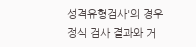성격유형검사'의 경우 정식 검사 결과와 거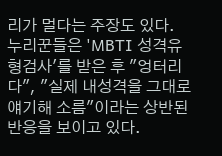리가 멀다는 주장도 있다. 누리꾼들은 'MBTI 성격유형검사'를 받은 후 "엉터리다", "실제 내성격을 그대로 얘기해 소름"이라는 상반된 반응을 보이고 있다.